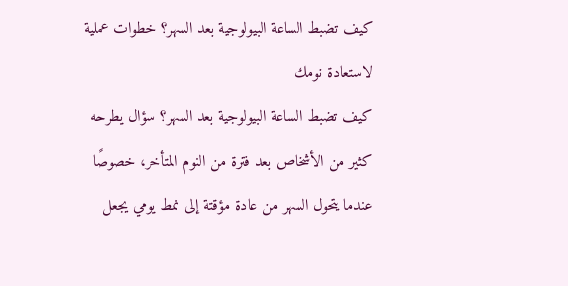كيف تضبط الساعة البيولوجية بعد السهر؟ خطوات عملية لاستعادة نومك
كيف تضبط الساعة البيولوجية بعد السهر؟ سؤال يطرحه كثير من الأشخاص بعد فترة من النوم المتأخر، خصوصًا عندما يتحول السهر من عادة مؤقتة إلى نمط يومي يجعل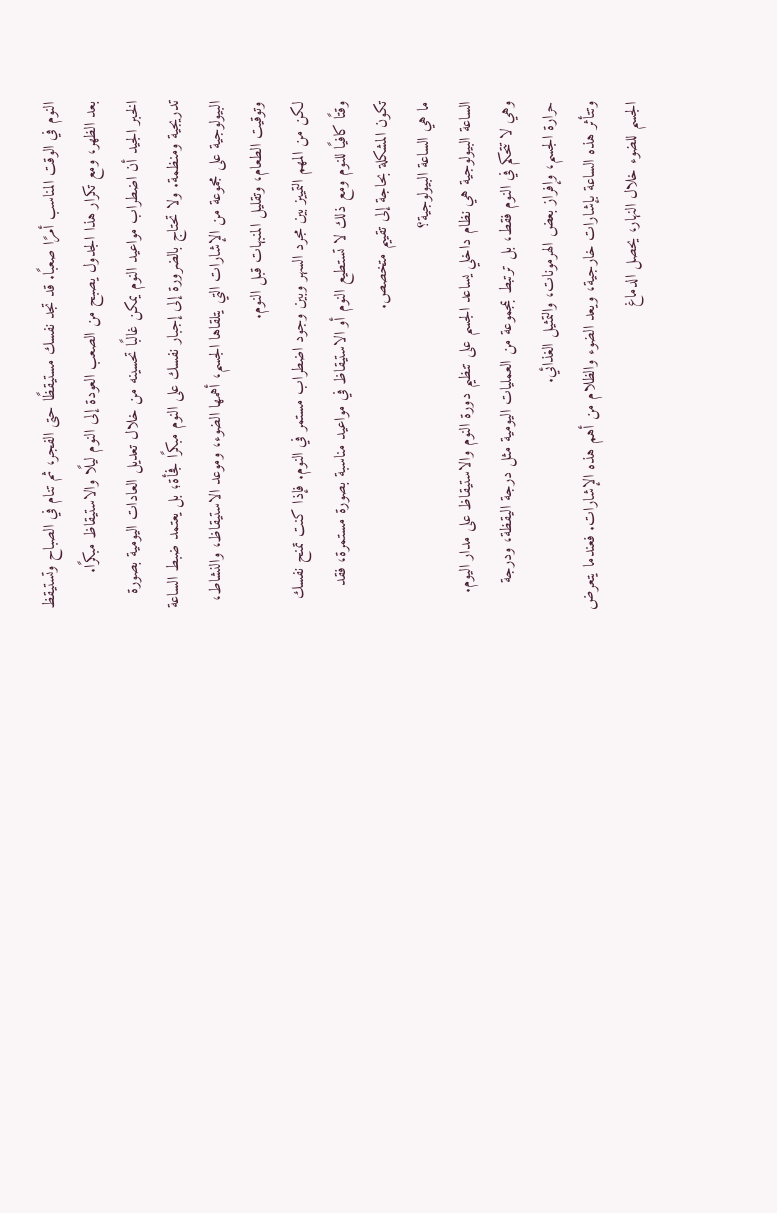النوم في الوقت المناسب أمرًا صعبًا. قد تجد نفسك مستيقظًا حتى الفجر، ثم تنام في الصباح وتستيقظ بعد الظهر، ومع تكرار هذا الجدول يصبح من الصعب العودة إلى النوم ليلًا والاستيقاظ مبكرًا.
الخبر الجيد أن اضطراب مواعيد النوم يمكن غالبًا تحسينه من خلال تعديل العادات اليومية بصورة تدريجية ومنظمة. ولا تحتاج بالضرورة إلى إجبار نفسك على النوم مبكرًا فجأة؛ بل يعتمد ضبط الساعة البيولوجية على مجموعة من الإشارات التي يتلقاها الجسم، أهمها الضوء، وموعد الاستيقاظ، والنشاط، وتوقيت الطعام، وتقليل المنبهات قبل النوم.
لكن من المهم التمييز بين مجرد السهر وبين وجود اضطراب مستمر في النوم. فإذا كنت تمنح نفسك وقتًا كافيًا للنوم ومع ذلك لا تستطيع النوم أو الاستيقاظ في مواعيد مناسبة بصورة مستمرة، فقد تكون المشكلة بحاجة إلى تقييم متخصص.
ما هي الساعة البيولوجية؟
الساعة البيولوجية هي نظام داخلي يساعد الجسم على تنظيم دورة النوم والاستيقاظ على مدار اليوم. وهي لا تتحكم في النوم فقط، بل ترتبط بمجموعة من العمليات اليومية مثل درجة اليقظة، ودرجة حرارة الجسم، وإفراز بعض الهرمونات، والتمثيل الغذائي.
وتتأثر هذه الساعة بإشارات خارجية، ويعد الضوء والظلام من أهم هذه الإشارات. فعندما يتعرض الجسم للضوء خلال النهار، يحصل الدماغ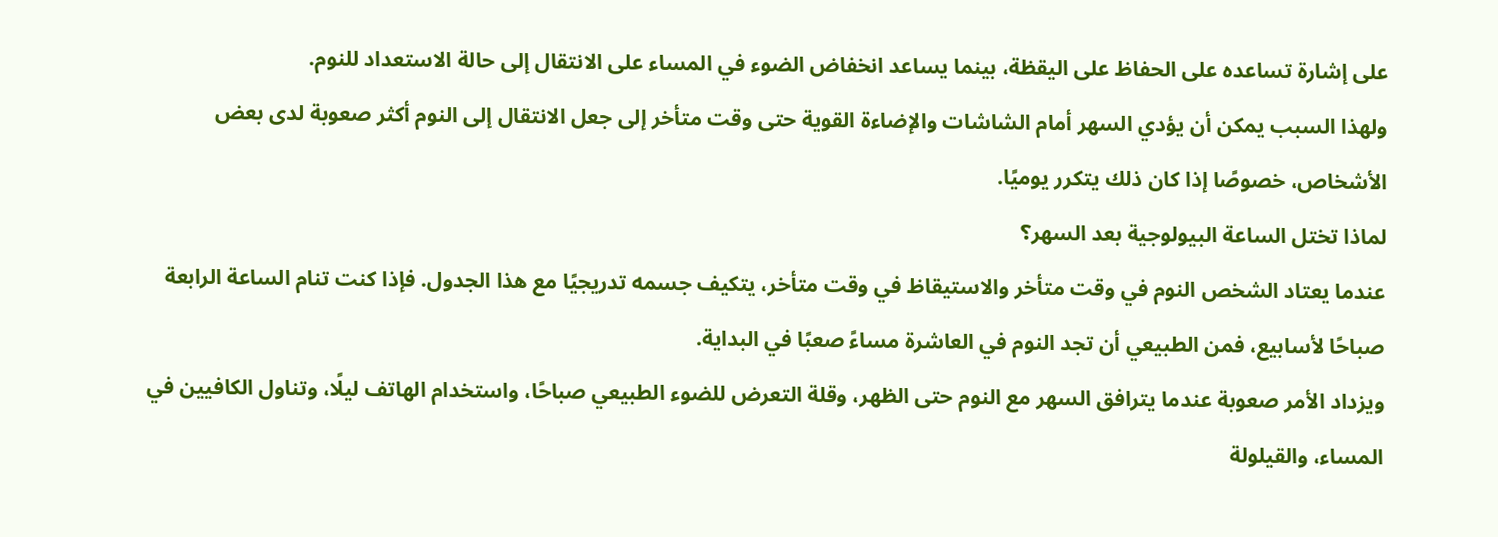على إشارة تساعده على الحفاظ على اليقظة، بينما يساعد انخفاض الضوء في المساء على الانتقال إلى حالة الاستعداد للنوم.
ولهذا السبب يمكن أن يؤدي السهر أمام الشاشات والإضاءة القوية حتى وقت متأخر إلى جعل الانتقال إلى النوم أكثر صعوبة لدى بعض الأشخاص، خصوصًا إذا كان ذلك يتكرر يوميًا.
لماذا تختل الساعة البيولوجية بعد السهر؟
عندما يعتاد الشخص النوم في وقت متأخر والاستيقاظ في وقت متأخر، يتكيف جسمه تدريجيًا مع هذا الجدول. فإذا كنت تنام الساعة الرابعة صباحًا لأسابيع، فمن الطبيعي أن تجد النوم في العاشرة مساءً صعبًا في البداية.
ويزداد الأمر صعوبة عندما يترافق السهر مع النوم حتى الظهر، وقلة التعرض للضوء الطبيعي صباحًا، واستخدام الهاتف ليلًا، وتناول الكافيين في المساء، والقيلولة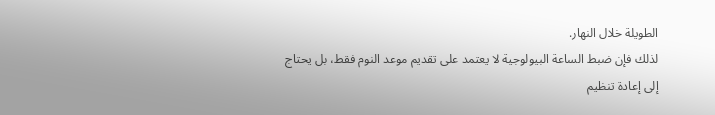الطويلة خلال النهار.
لذلك فإن ضبط الساعة البيولوجية لا يعتمد على تقديم موعد النوم فقط، بل يحتاج إلى إعادة تنظيم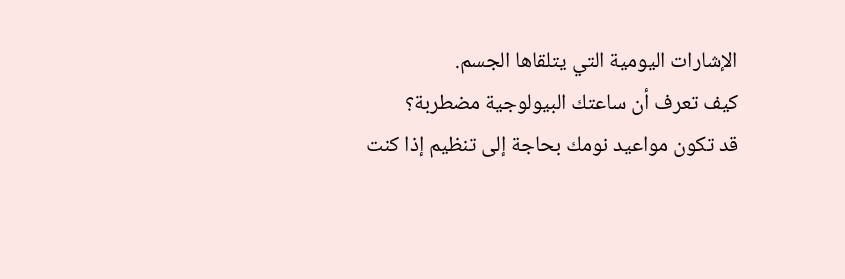الإشارات اليومية التي يتلقاها الجسم.
كيف تعرف أن ساعتك البيولوجية مضطربة؟
قد تكون مواعيد نومك بحاجة إلى تنظيم إذا كنت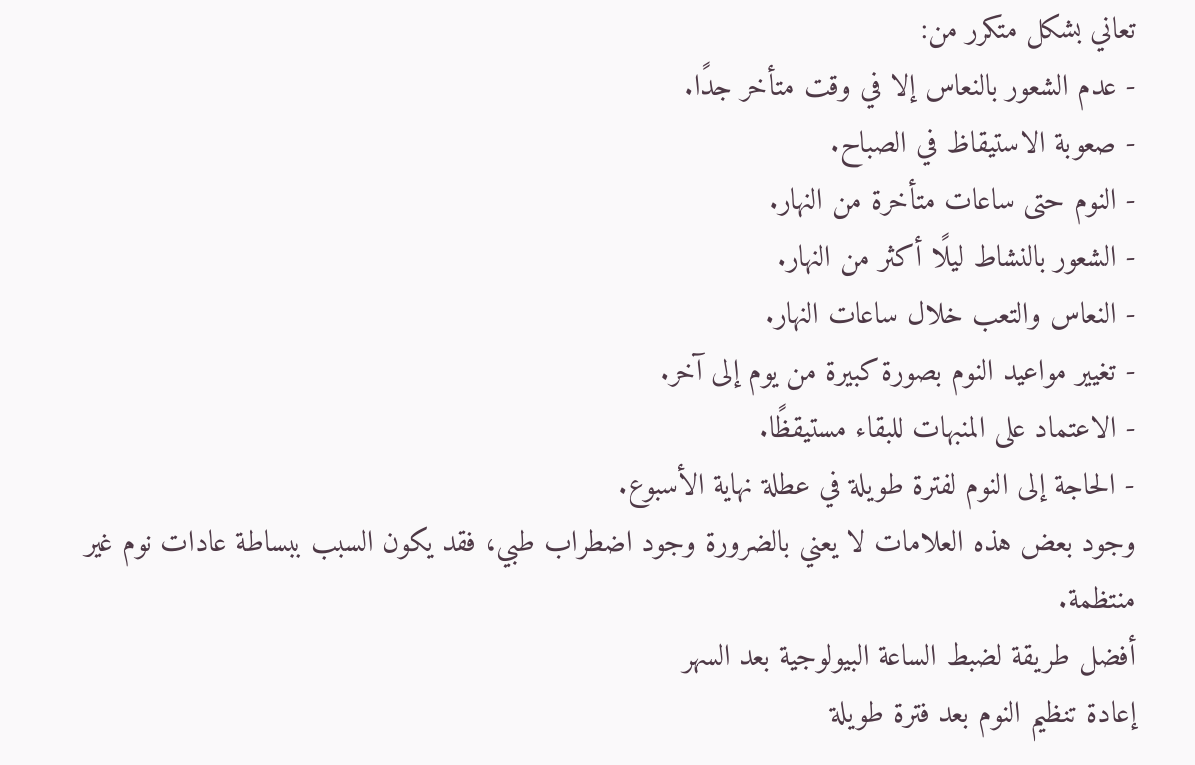تعاني بشكل متكرر من:
- عدم الشعور بالنعاس إلا في وقت متأخر جدًا.
- صعوبة الاستيقاظ في الصباح.
- النوم حتى ساعات متأخرة من النهار.
- الشعور بالنشاط ليلًا أكثر من النهار.
- النعاس والتعب خلال ساعات النهار.
- تغيير مواعيد النوم بصورة كبيرة من يوم إلى آخر.
- الاعتماد على المنبهات للبقاء مستيقظًا.
- الحاجة إلى النوم لفترة طويلة في عطلة نهاية الأسبوع.
وجود بعض هذه العلامات لا يعني بالضرورة وجود اضطراب طبي، فقد يكون السبب ببساطة عادات نوم غير منتظمة.
أفضل طريقة لضبط الساعة البيولوجية بعد السهر
إعادة تنظيم النوم بعد فترة طويلة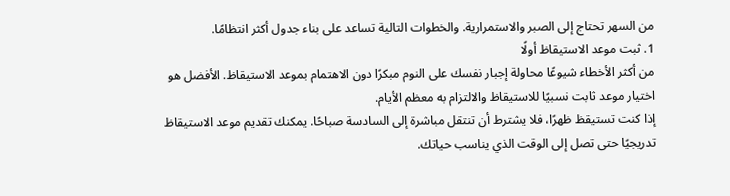من السهر تحتاج إلى الصبر والاستمرارية. والخطوات التالية تساعد على بناء جدول أكثر انتظامًا.
1. ثبت موعد الاستيقاظ أولًا
من أكثر الأخطاء شيوعًا محاولة إجبار نفسك على النوم مبكرًا دون الاهتمام بموعد الاستيقاظ. الأفضل هو اختيار موعد ثابت نسبيًا للاستيقاظ والالتزام به معظم الأيام.
إذا كنت تستيقظ ظهرًا، فلا يشترط أن تنتقل مباشرة إلى السادسة صباحًا. يمكنك تقديم موعد الاستيقاظ تدريجيًا حتى تصل إلى الوقت الذي يناسب حياتك.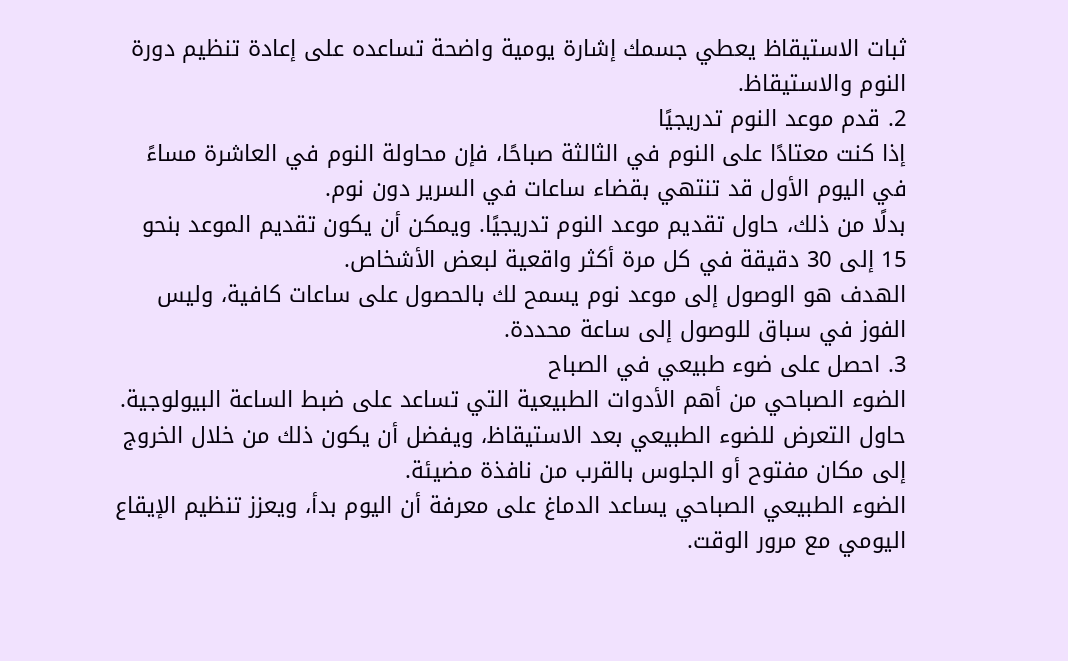ثبات الاستيقاظ يعطي جسمك إشارة يومية واضحة تساعده على إعادة تنظيم دورة النوم والاستيقاظ.
2. قدم موعد النوم تدريجيًا
إذا كنت معتادًا على النوم في الثالثة صباحًا، فإن محاولة النوم في العاشرة مساءً في اليوم الأول قد تنتهي بقضاء ساعات في السرير دون نوم.
بدلًا من ذلك، حاول تقديم موعد النوم تدريجيًا. ويمكن أن يكون تقديم الموعد بنحو 15 إلى 30 دقيقة في كل مرة أكثر واقعية لبعض الأشخاص.
الهدف هو الوصول إلى موعد نوم يسمح لك بالحصول على ساعات كافية، وليس الفوز في سباق للوصول إلى ساعة محددة.
3. احصل على ضوء طبيعي في الصباح
الضوء الصباحي من أهم الأدوات الطبيعية التي تساعد على ضبط الساعة البيولوجية. حاول التعرض للضوء الطبيعي بعد الاستيقاظ، ويفضل أن يكون ذلك من خلال الخروج إلى مكان مفتوح أو الجلوس بالقرب من نافذة مضيئة.
الضوء الطبيعي الصباحي يساعد الدماغ على معرفة أن اليوم بدأ، ويعزز تنظيم الإيقاع اليومي مع مرور الوقت.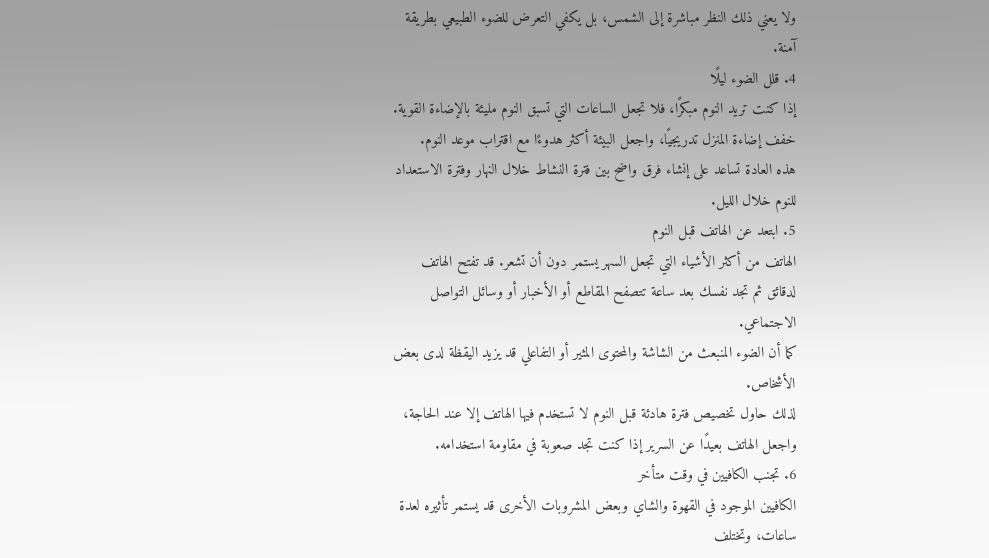ولا يعني ذلك النظر مباشرة إلى الشمس، بل يكفي التعرض للضوء الطبيعي بطريقة آمنة.
4. قلل الضوء ليلًا
إذا كنت تريد النوم مبكرًا، فلا تجعل الساعات التي تسبق النوم مليئة بالإضاءة القوية. خفف إضاءة المنزل تدريجيًا، واجعل البيئة أكثر هدوءًا مع اقتراب موعد النوم.
هذه العادة تساعد على إنشاء فرق واضح بين فترة النشاط خلال النهار وفترة الاستعداد للنوم خلال الليل.
5. ابتعد عن الهاتف قبل النوم
الهاتف من أكثر الأشياء التي تجعل السهر يستمر دون أن تشعر. قد تفتح الهاتف لدقائق ثم تجد نفسك بعد ساعة تتصفح المقاطع أو الأخبار أو وسائل التواصل الاجتماعي.
كما أن الضوء المنبعث من الشاشة والمحتوى المثير أو التفاعلي قد يزيد اليقظة لدى بعض الأشخاص.
لذلك حاول تخصيص فترة هادئة قبل النوم لا تستخدم فيها الهاتف إلا عند الحاجة، واجعل الهاتف بعيدًا عن السرير إذا كنت تجد صعوبة في مقاومة استخدامه.
6. تجنب الكافيين في وقت متأخر
الكافيين الموجود في القهوة والشاي وبعض المشروبات الأخرى قد يستمر تأثيره لعدة ساعات، وتختلف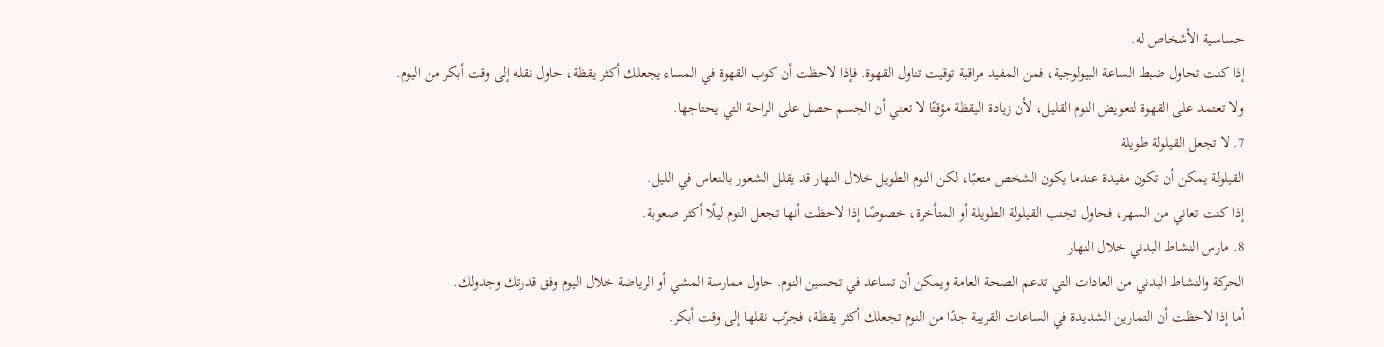حساسية الأشخاص له.
إذا كنت تحاول ضبط الساعة البيولوجية، فمن المفيد مراقبة توقيت تناول القهوة. فإذا لاحظت أن كوب القهوة في المساء يجعلك أكثر يقظة، حاول نقله إلى وقت أبكر من اليوم.
ولا تعتمد على القهوة لتعويض النوم القليل، لأن زيادة اليقظة مؤقتًا لا تعني أن الجسم حصل على الراحة التي يحتاجها.
7. لا تجعل القيلولة طويلة
القيلولة يمكن أن تكون مفيدة عندما يكون الشخص متعبًا، لكن النوم الطويل خلال النهار قد يقلل الشعور بالنعاس في الليل.
إذا كنت تعاني من السهر، فحاول تجنب القيلولة الطويلة أو المتأخرة، خصوصًا إذا لاحظت أنها تجعل النوم ليلًا أكثر صعوبة.
8. مارس النشاط البدني خلال النهار
الحركة والنشاط البدني من العادات التي تدعم الصحة العامة ويمكن أن تساعد في تحسين النوم. حاول ممارسة المشي أو الرياضة خلال اليوم وفق قدرتك وجدولك.
أما إذا لاحظت أن التمارين الشديدة في الساعات القريبة جدًا من النوم تجعلك أكثر يقظة، فجرّب نقلها إلى وقت أبكر.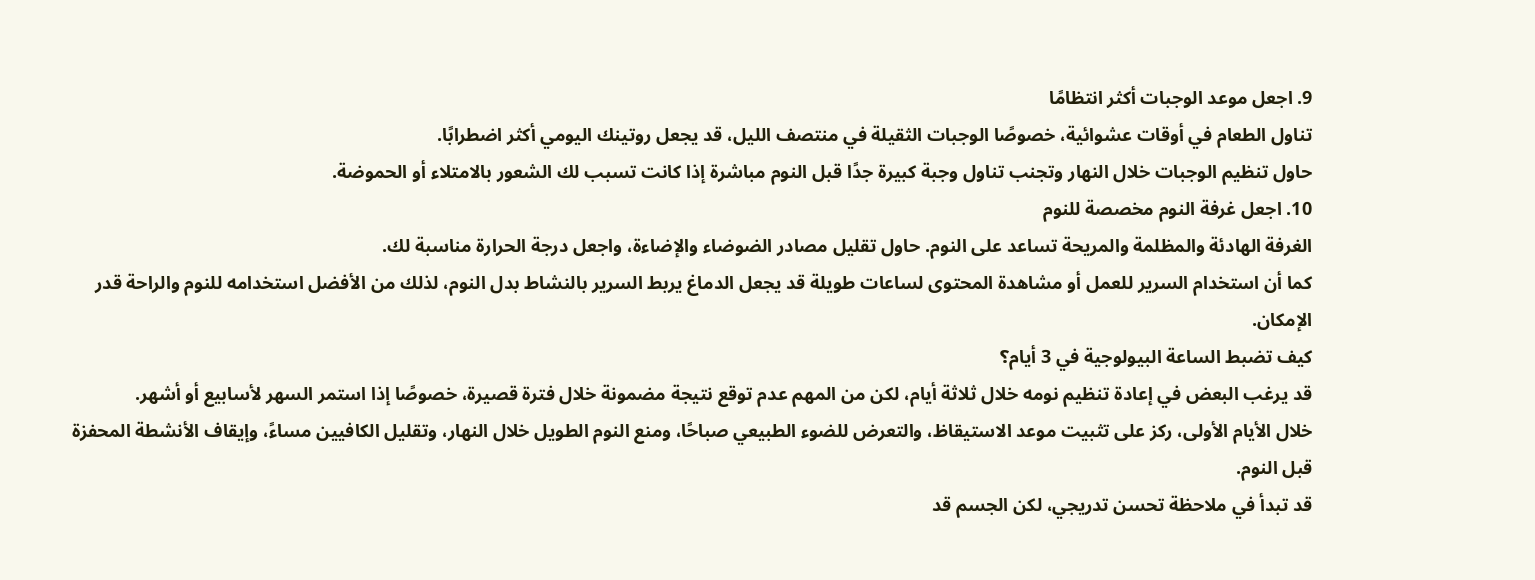9. اجعل موعد الوجبات أكثر انتظامًا
تناول الطعام في أوقات عشوائية، خصوصًا الوجبات الثقيلة في منتصف الليل، قد يجعل روتينك اليومي أكثر اضطرابًا.
حاول تنظيم الوجبات خلال النهار وتجنب تناول وجبة كبيرة جدًا قبل النوم مباشرة إذا كانت تسبب لك الشعور بالامتلاء أو الحموضة.
10. اجعل غرفة النوم مخصصة للنوم
الغرفة الهادئة والمظلمة والمريحة تساعد على النوم. حاول تقليل مصادر الضوضاء والإضاءة، واجعل درجة الحرارة مناسبة لك.
كما أن استخدام السرير للعمل أو مشاهدة المحتوى لساعات طويلة قد يجعل الدماغ يربط السرير بالنشاط بدل النوم، لذلك من الأفضل استخدامه للنوم والراحة قدر الإمكان.
كيف تضبط الساعة البيولوجية في 3 أيام؟
قد يرغب البعض في إعادة تنظيم نومه خلال ثلاثة أيام، لكن من المهم عدم توقع نتيجة مضمونة خلال فترة قصيرة، خصوصًا إذا استمر السهر لأسابيع أو أشهر.
خلال الأيام الأولى، ركز على تثبيت موعد الاستيقاظ، والتعرض للضوء الطبيعي صباحًا، ومنع النوم الطويل خلال النهار، وتقليل الكافيين مساءً، وإيقاف الأنشطة المحفزة قبل النوم.
قد تبدأ في ملاحظة تحسن تدريجي، لكن الجسم قد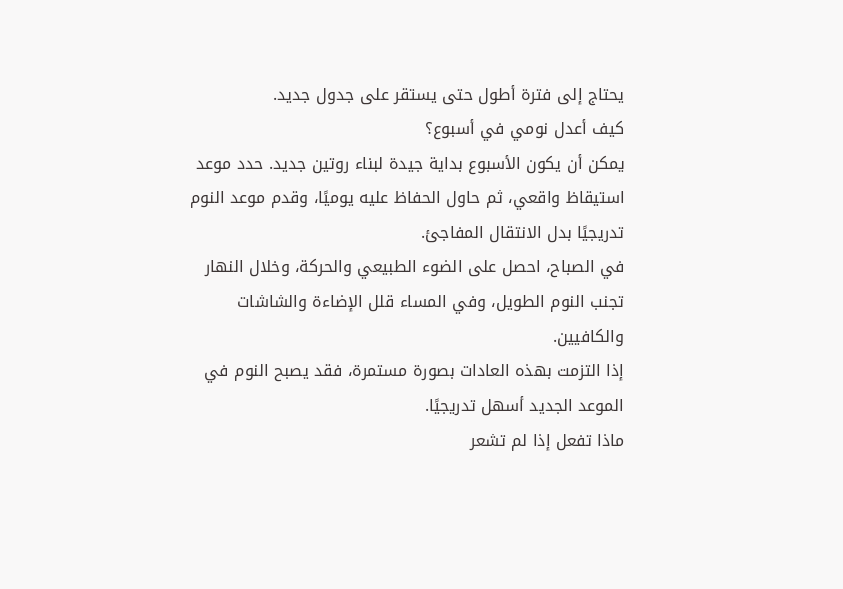يحتاج إلى فترة أطول حتى يستقر على جدول جديد.
كيف أعدل نومي في أسبوع؟
يمكن أن يكون الأسبوع بداية جيدة لبناء روتين جديد. حدد موعد استيقاظ واقعي، ثم حاول الحفاظ عليه يوميًا، وقدم موعد النوم تدريجيًا بدل الانتقال المفاجئ.
في الصباح، احصل على الضوء الطبيعي والحركة، وخلال النهار تجنب النوم الطويل، وفي المساء قلل الإضاءة والشاشات والكافيين.
إذا التزمت بهذه العادات بصورة مستمرة، فقد يصبح النوم في الموعد الجديد أسهل تدريجيًا.
ماذا تفعل إذا لم تشعر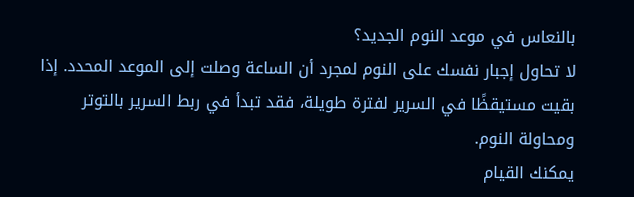بالنعاس في موعد النوم الجديد؟
لا تحاول إجبار نفسك على النوم لمجرد أن الساعة وصلت إلى الموعد المحدد. إذا بقيت مستيقظًا في السرير لفترة طويلة، فقد تبدأ في ربط السرير بالتوتر ومحاولة النوم.
يمكنك القيام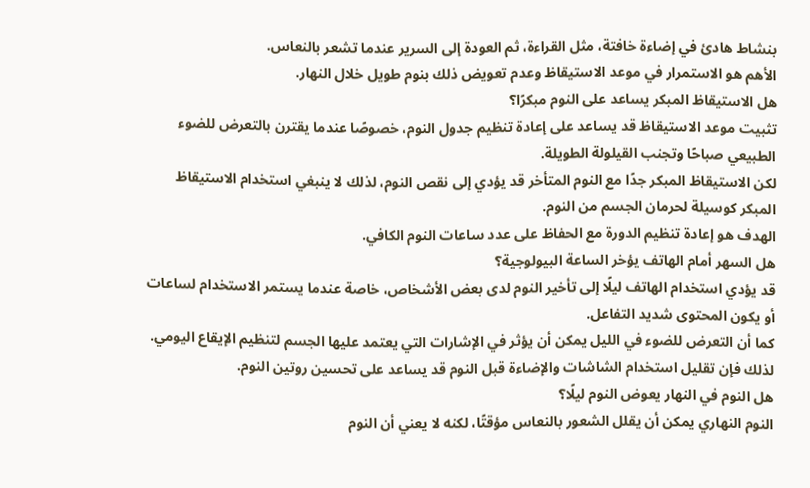بنشاط هادئ في إضاءة خافتة، مثل القراءة، ثم العودة إلى السرير عندما تشعر بالنعاس.
الأهم هو الاستمرار في موعد الاستيقاظ وعدم تعويض ذلك بنوم طويل خلال النهار.
هل الاستيقاظ المبكر يساعد على النوم مبكرًا؟
تثبيت موعد الاستيقاظ قد يساعد على إعادة تنظيم جدول النوم، خصوصًا عندما يقترن بالتعرض للضوء الطبيعي صباحًا وتجنب القيلولة الطويلة.
لكن الاستيقاظ المبكر جدًا مع النوم المتأخر قد يؤدي إلى نقص النوم، لذلك لا ينبغي استخدام الاستيقاظ المبكر كوسيلة لحرمان الجسم من النوم.
الهدف هو إعادة تنظيم الدورة مع الحفاظ على عدد ساعات النوم الكافي.
هل السهر أمام الهاتف يؤخر الساعة البيولوجية؟
قد يؤدي استخدام الهاتف ليلًا إلى تأخير النوم لدى بعض الأشخاص، خاصة عندما يستمر الاستخدام لساعات أو يكون المحتوى شديد التفاعل.
كما أن التعرض للضوء في الليل يمكن أن يؤثر في الإشارات التي يعتمد عليها الجسم لتنظيم الإيقاع اليومي. لذلك فإن تقليل استخدام الشاشات والإضاءة قبل النوم قد يساعد على تحسين روتين النوم.
هل النوم في النهار يعوض النوم ليلًا؟
النوم النهاري يمكن أن يقلل الشعور بالنعاس مؤقتًا، لكنه لا يعني أن النوم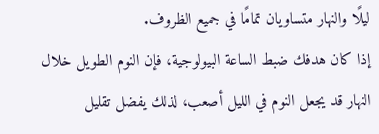ليلًا والنهار متساويان تمامًا في جميع الظروف.
إذا كان هدفك ضبط الساعة البيولوجية، فإن النوم الطويل خلال النهار قد يجعل النوم في الليل أصعب، لذلك يفضل تقليل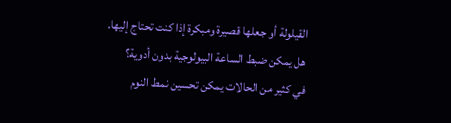القيلولة أو جعلها قصيرة ومبكرة إذا كنت تحتاج إليها.
هل يمكن ضبط الساعة البيولوجية بدون أدوية؟
في كثير من الحالات يمكن تحسين نمط النوم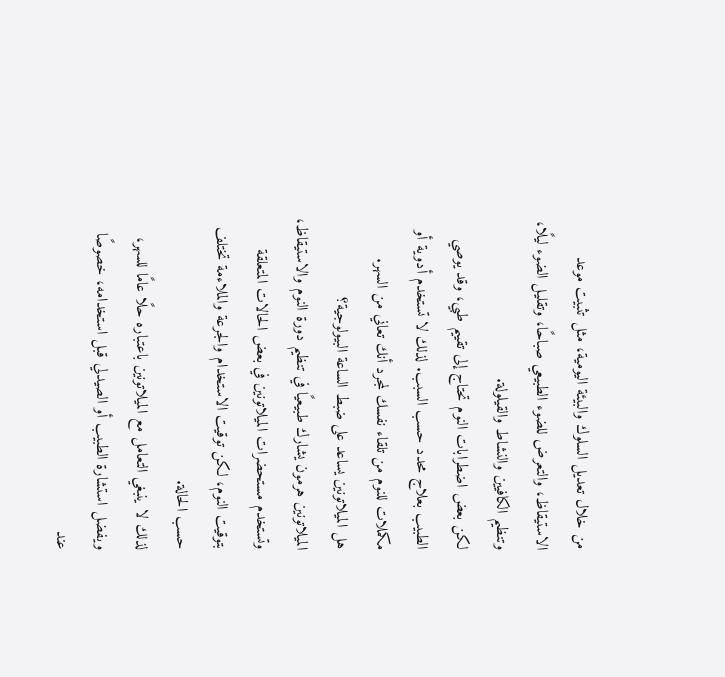من خلال تعديل السلوك والبيئة اليومية، مثل تثبيت موعد الاستيقاظ، والتعرض للضوء الطبيعي صباحًا، وتقليل الضوء ليلًا، وتنظيم الكافيين والنشاط والقيلولة.
لكن بعض اضطرابات النوم تحتاج إلى تقييم طبي، وقد يوصي الطبيب بعلاج محدد حسب السبب. لذلك لا تستخدم أدوية أو مكملات للنوم من تلقاء نفسك لمجرد أنك تعاني من السهر.
هل الميلاتونين يساعد على ضبط الساعة البيولوجية؟
الميلاتونين هرمون يشارك طبيعيًا في تنظيم دورة النوم والاستيقاظ، وتستخدم مستحضرات الميلاتونين في بعض الحالات المتعلقة بتوقيت النوم، لكن توقيت الاستخدام والجرعة والملاءمة تختلف حسب الحالة.
لذلك لا ينبغي التعامل مع الميلاتونين باعتباره حلًا عامًا للسهر، ويفضل استشارة الطبيب أو الصيدلي قبل استخدامه، خصوصًا عند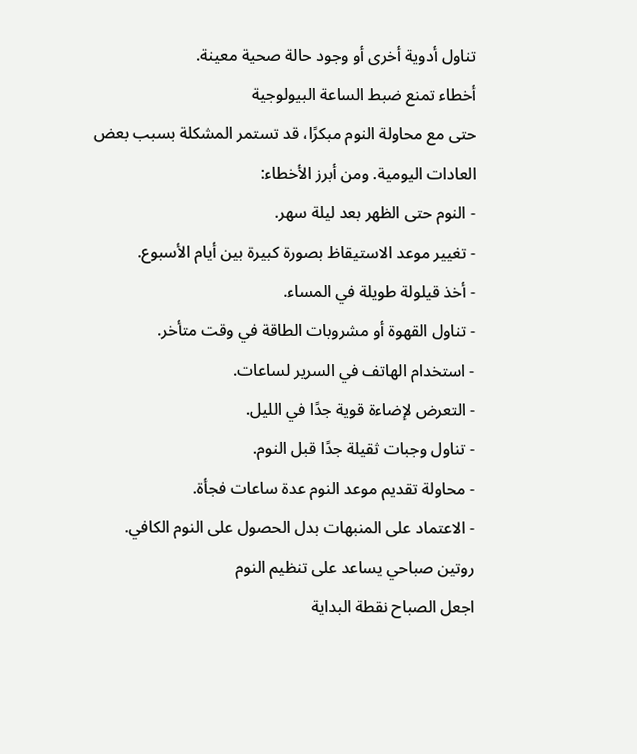تناول أدوية أخرى أو وجود حالة صحية معينة.
أخطاء تمنع ضبط الساعة البيولوجية
حتى مع محاولة النوم مبكرًا، قد تستمر المشكلة بسبب بعض العادات اليومية. ومن أبرز الأخطاء:
- النوم حتى الظهر بعد ليلة سهر.
- تغيير موعد الاستيقاظ بصورة كبيرة بين أيام الأسبوع.
- أخذ قيلولة طويلة في المساء.
- تناول القهوة أو مشروبات الطاقة في وقت متأخر.
- استخدام الهاتف في السرير لساعات.
- التعرض لإضاءة قوية جدًا في الليل.
- تناول وجبات ثقيلة جدًا قبل النوم.
- محاولة تقديم موعد النوم عدة ساعات فجأة.
- الاعتماد على المنبهات بدل الحصول على النوم الكافي.
روتين صباحي يساعد على تنظيم النوم
اجعل الصباح نقطة البداية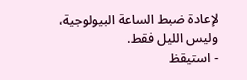لإعادة ضبط الساعة البيولوجية، وليس الليل فقط.
- استيقظ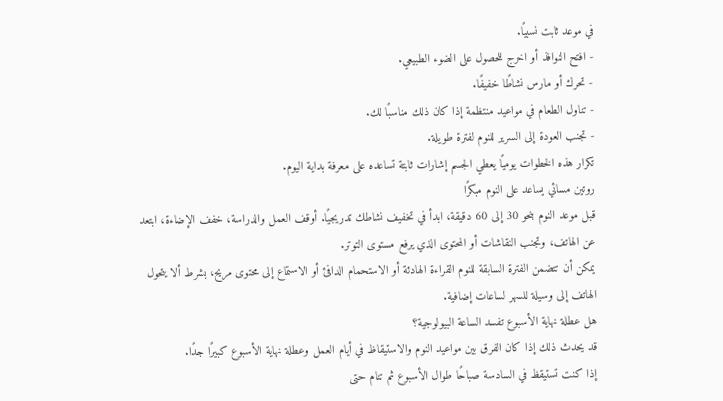في موعد ثابت نسبيًا.
- افتح النوافذ أو اخرج للحصول على الضوء الطبيعي.
- تحرك أو مارس نشاطًا خفيفًا.
- تناول الطعام في مواعيد منتظمة إذا كان ذلك مناسبًا لك.
- تجنب العودة إلى السرير للنوم لفترة طويلة.
تكرار هذه الخطوات يوميًا يعطي الجسم إشارات ثابتة تساعده على معرفة بداية اليوم.
روتين مسائي يساعد على النوم مبكرًا
قبل موعد النوم بنحو 30 إلى 60 دقيقة، ابدأ في تخفيف نشاطك تدريجيًا. أوقف العمل والدراسة، خفف الإضاءة، ابتعد عن الهاتف، وتجنب النقاشات أو المحتوى الذي يرفع مستوى التوتر.
يمكن أن تتضمن الفترة السابقة للنوم القراءة الهادئة أو الاستحمام الدافئ أو الاستماع إلى محتوى مريح، بشرط ألا يتحول الهاتف إلى وسيلة للسهر لساعات إضافية.
هل عطلة نهاية الأسبوع تفسد الساعة البيولوجية؟
قد يحدث ذلك إذا كان الفرق بين مواعيد النوم والاستيقاظ في أيام العمل وعطلة نهاية الأسبوع كبيرًا جدًا.
إذا كنت تستيقظ في السادسة صباحًا طوال الأسبوع ثم تنام حتى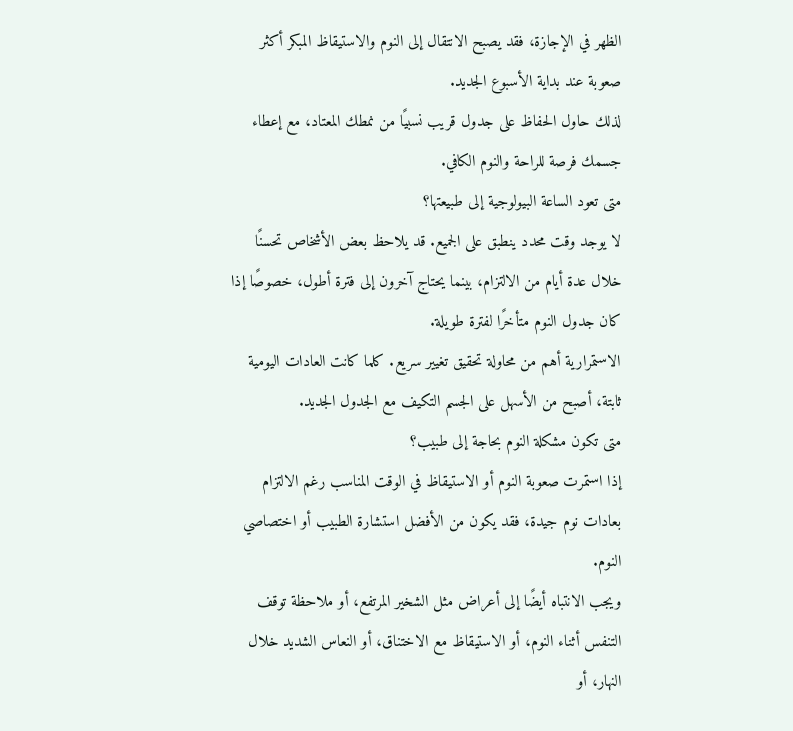الظهر في الإجازة، فقد يصبح الانتقال إلى النوم والاستيقاظ المبكر أكثر صعوبة عند بداية الأسبوع الجديد.
لذلك حاول الحفاظ على جدول قريب نسبيًا من نمطك المعتاد، مع إعطاء جسمك فرصة للراحة والنوم الكافي.
متى تعود الساعة البيولوجية إلى طبيعتها؟
لا يوجد وقت محدد ينطبق على الجميع. قد يلاحظ بعض الأشخاص تحسنًا خلال عدة أيام من الالتزام، بينما يحتاج آخرون إلى فترة أطول، خصوصًا إذا كان جدول النوم متأخرًا لفترة طويلة.
الاستمرارية أهم من محاولة تحقيق تغيير سريع. كلما كانت العادات اليومية ثابتة، أصبح من الأسهل على الجسم التكيف مع الجدول الجديد.
متى تكون مشكلة النوم بحاجة إلى طبيب؟
إذا استمرت صعوبة النوم أو الاستيقاظ في الوقت المناسب رغم الالتزام بعادات نوم جيدة، فقد يكون من الأفضل استشارة الطبيب أو اختصاصي النوم.
ويجب الانتباه أيضًا إلى أعراض مثل الشخير المرتفع، أو ملاحظة توقف التنفس أثناء النوم، أو الاستيقاظ مع الاختناق، أو النعاس الشديد خلال النهار، أو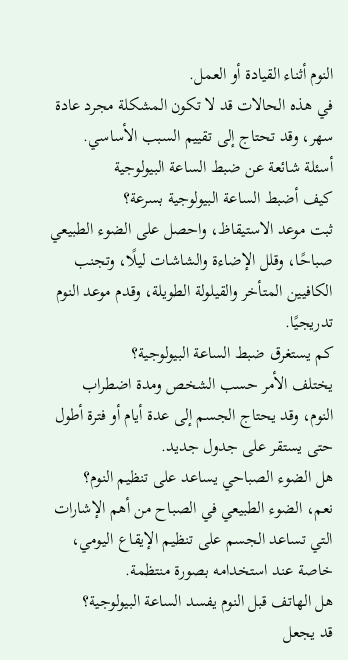النوم أثناء القيادة أو العمل.
في هذه الحالات قد لا تكون المشكلة مجرد عادة سهر، وقد تحتاج إلى تقييم السبب الأساسي.
أسئلة شائعة عن ضبط الساعة البيولوجية
كيف أضبط الساعة البيولوجية بسرعة؟
ثبت موعد الاستيقاظ، واحصل على الضوء الطبيعي صباحًا، وقلل الإضاءة والشاشات ليلًا، وتجنب الكافيين المتأخر والقيلولة الطويلة، وقدم موعد النوم تدريجيًا.
كم يستغرق ضبط الساعة البيولوجية؟
يختلف الأمر حسب الشخص ومدة اضطراب النوم، وقد يحتاج الجسم إلى عدة أيام أو فترة أطول حتى يستقر على جدول جديد.
هل الضوء الصباحي يساعد على تنظيم النوم؟
نعم، الضوء الطبيعي في الصباح من أهم الإشارات التي تساعد الجسم على تنظيم الإيقاع اليومي، خاصة عند استخدامه بصورة منتظمة.
هل الهاتف قبل النوم يفسد الساعة البيولوجية؟
قد يجعل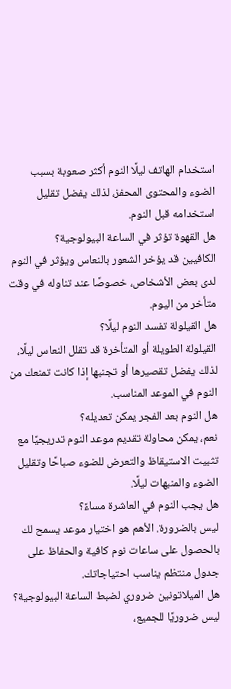استخدام الهاتف ليلًا النوم أكثر صعوبة بسبب الضوء والمحتوى المحفز، لذلك يفضل تقليل استخدامه قبل النوم.
هل القهوة تؤثر في الساعة البيولوجية؟
الكافيين قد يؤخر الشعور بالنعاس ويؤثر في النوم لدى بعض الأشخاص، خصوصًا عند تناوله في وقت متأخر من اليوم.
هل القيلولة تفسد النوم ليلًا؟
القيلولة الطويلة أو المتأخرة قد تقلل النعاس ليلًا، لذلك يفضل تقصيرها أو تجنبها إذا كانت تمنعك من النوم في الموعد المناسب.
هل النوم بعد الفجر يمكن تعديله؟
نعم، يمكن محاولة تقديم موعد النوم تدريجيًا مع تثبيت الاستيقاظ والتعرض للضوء صباحًا وتقليل الضوء والمنبهات ليلًا.
هل يجب النوم في العاشرة مساءً؟
ليس بالضرورة. الأهم هو اختيار موعد يسمح لك بالحصول على ساعات نوم كافية والحفاظ على جدول منتظم يناسب احتياجاتك.
هل الميلاتونين ضروري لضبط الساعة البيولوجية؟
ليس ضروريًا للجميع،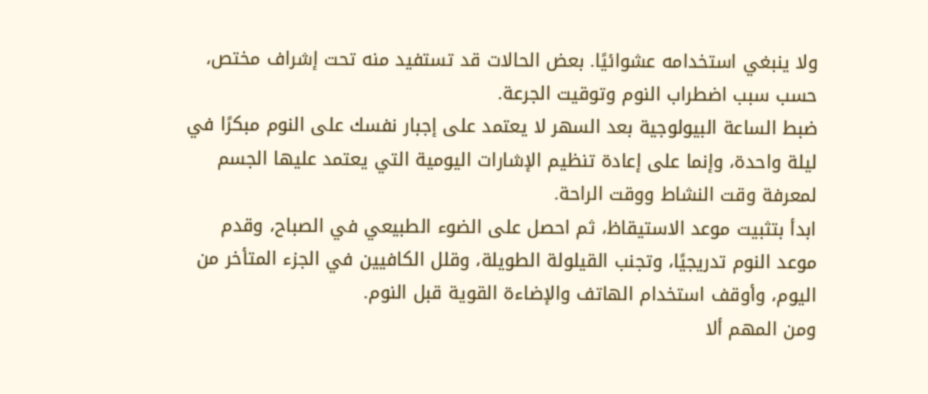ولا ينبغي استخدامه عشوائيًا. بعض الحالات قد تستفيد منه تحت إشراف مختص، حسب سبب اضطراب النوم وتوقيت الجرعة.
ضبط الساعة البيولوجية بعد السهر لا يعتمد على إجبار نفسك على النوم مبكرًا في ليلة واحدة، وإنما على إعادة تنظيم الإشارات اليومية التي يعتمد عليها الجسم لمعرفة وقت النشاط ووقت الراحة.
ابدأ بتثبيت موعد الاستيقاظ، ثم احصل على الضوء الطبيعي في الصباح، وقدم موعد النوم تدريجيًا، وتجنب القيلولة الطويلة، وقلل الكافيين في الجزء المتأخر من اليوم، وأوقف استخدام الهاتف والإضاءة القوية قبل النوم.
ومن المهم ألا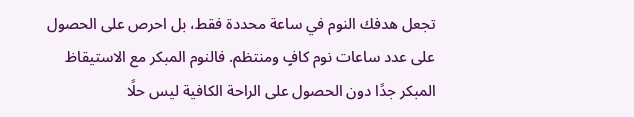تجعل هدفك النوم في ساعة محددة فقط، بل احرص على الحصول على عدد ساعات نوم كافٍ ومنتظم. فالنوم المبكر مع الاستيقاظ المبكر جدًا دون الحصول على الراحة الكافية ليس حلًا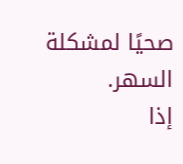صحيًا لمشكلة السهر.
إذا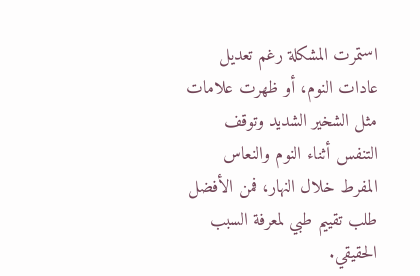استمرت المشكلة رغم تعديل عادات النوم، أو ظهرت علامات مثل الشخير الشديد وتوقف التنفس أثناء النوم والنعاس المفرط خلال النهار، فمن الأفضل طلب تقييم طبي لمعرفة السبب الحقيقي.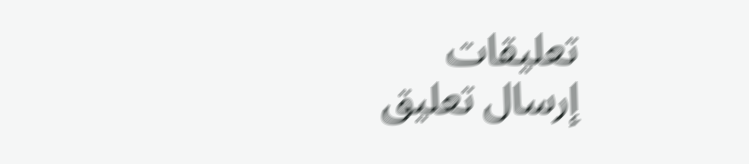تعليقات
إرسال تعليق